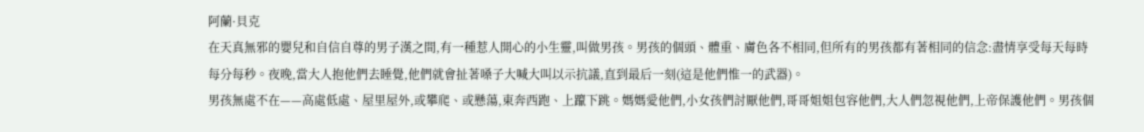阿蘭·貝克
在天真無邪的嬰兒和自信自尊的男子漢之間,有一種惹人開心的小生靈,叫做男孩。男孩的個頭、體重、膚色各不相同,但所有的男孩都有著相同的信念:盡情享受每天每時每分每秒。夜晚,當大人抱他們去睡覺,他們就會扯著嗓子大喊大叫以示抗議,直到最后一刻(這是他們惟一的武器)。
男孩無處不在——高處低處、屋里屋外,或攀爬、或懸蕩,東奔西跑、上躥下跳。媽媽愛他們,小女孩們討厭他們,哥哥姐姐包容他們,大人們忽視他們,上帝保護他們。男孩個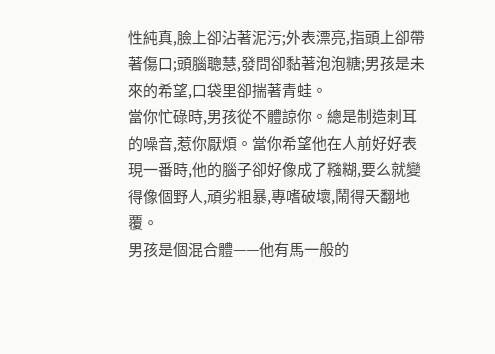性純真,臉上卻沾著泥污;外表漂亮,指頭上卻帶著傷口;頭腦聰慧,發問卻黏著泡泡糖;男孩是未來的希望,口袋里卻揣著青蛙。
當你忙碌時,男孩從不體諒你。總是制造刺耳的噪音,惹你厭煩。當你希望他在人前好好表現一番時,他的腦子卻好像成了糨糊,要么就變得像個野人,頑劣粗暴,專嗜破壞,鬧得天翻地覆。
男孩是個混合體——他有馬一般的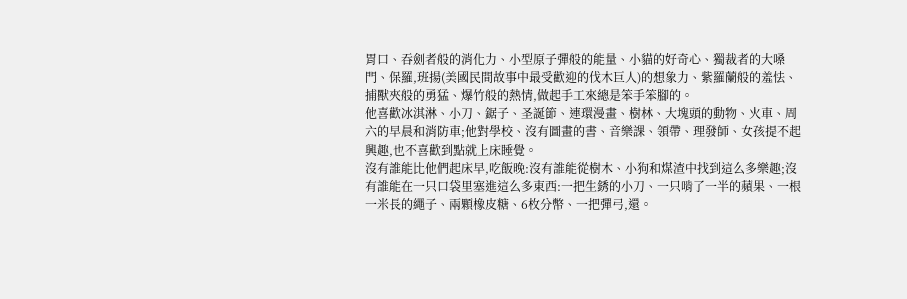胃口、吞劍者般的消化力、小型原子彈般的能量、小貓的好奇心、獨裁者的大嗓門、保羅,班揚(美國民間故事中最受歡迎的伐木巨人)的想象力、紫羅蘭般的羞怯、捕獸夾般的勇猛、爆竹般的熱情,做起手工來總是笨手笨腳的。
他喜歡冰淇淋、小刀、鋸子、圣誕節、連環漫畫、樹林、大塊頭的動物、火車、周六的早晨和消防車;他對學校、沒有圖畫的書、音樂課、領帶、理發師、女孩提不起興趣,也不喜歡到點就上床睡覺。
沒有誰能比他們起床早,吃飯晚:沒有誰能從樹木、小狗和煤渣中找到這么多樂趣;沒有誰能在一只口袋里塞進這么多東西:一把生銹的小刀、一只啃了一半的蘋果、一根一米長的繩子、兩顆橡皮糖、6枚分幣、一把彈弓,還。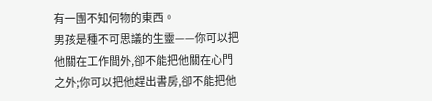有一團不知何物的東西。
男孩是種不可思議的生靈——你可以把他關在工作間外,卻不能把他關在心門之外;你可以把他趕出書房,卻不能把他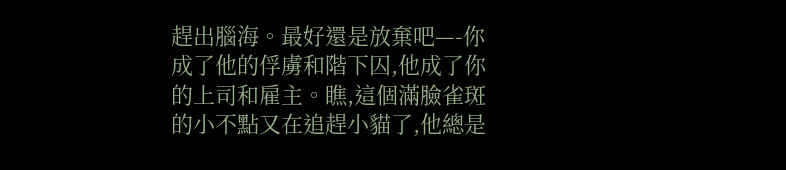趕出腦海。最好還是放棄吧—-你成了他的俘虜和階下囚,他成了你的上司和雇主。瞧,這個滿臉雀斑的小不點又在追趕小貓了,他總是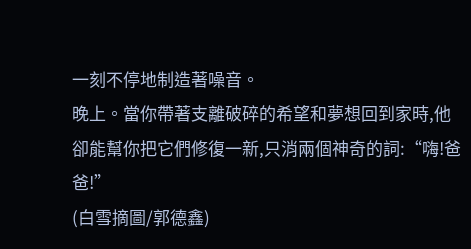一刻不停地制造著噪音。
晚上。當你帶著支離破碎的希望和夢想回到家時,他卻能幫你把它們修復一新,只消兩個神奇的詞:“嗨!爸爸!”
(白雪摘圖/郭德鑫)